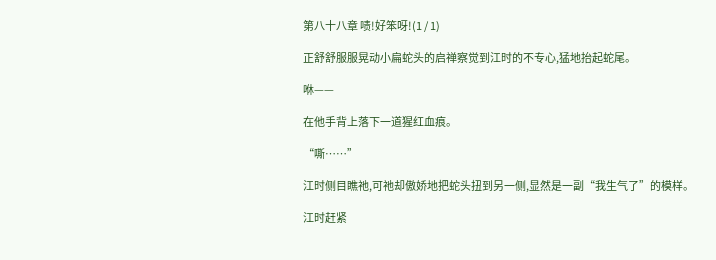第八十八章 啧!好笨呀!(1 / 1)

正舒舒服服晃动小扁蛇头的启禅察觉到江时的不专心,猛地抬起蛇尾。

咻——

在他手背上落下一道猩红血痕。

“嘶……”

江时侧目瞧祂,可祂却傲娇地把蛇头扭到另一侧,显然是一副“我生气了”的模样。

江时赶紧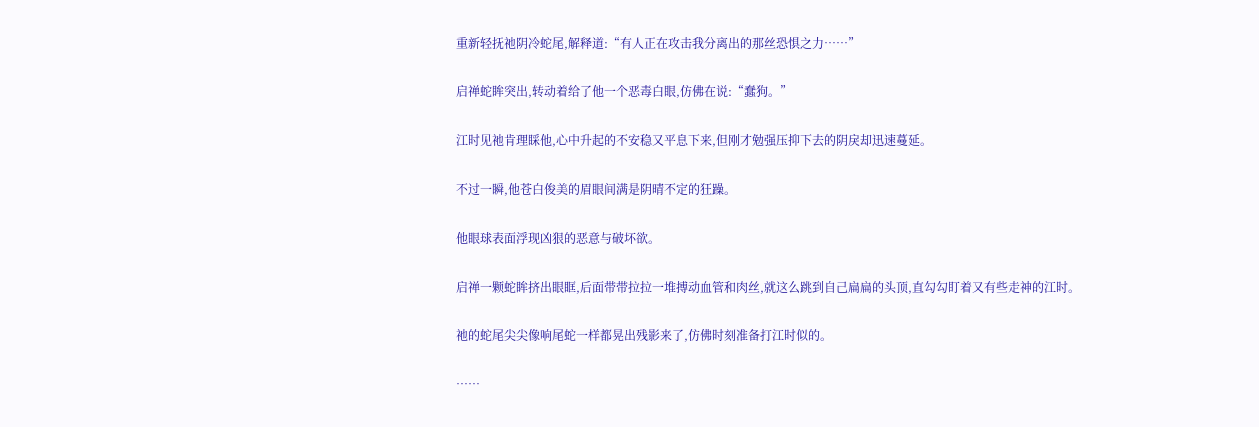重新轻抚祂阴冷蛇尾,解释道:“有人正在攻击我分离出的那丝恐惧之力……”

启禅蛇眸突出,转动着给了他一个恶毒白眼,仿佛在说:“蠢狗。”

江时见祂肯理睬他,心中升起的不安稳又平息下来,但刚才勉强压抑下去的阴戾却迅速蔓延。

不过一瞬,他苍白俊美的眉眼间满是阴晴不定的狂躁。

他眼球表面浮现凶狠的恶意与破坏欲。

启禅一颗蛇眸挤出眼眶,后面带带拉拉一堆搏动血管和肉丝,就这么跳到自己扁扁的头顶,直勾勾盯着又有些走神的江时。

祂的蛇尾尖尖像响尾蛇一样都晃出残影来了,仿佛时刻准备打江时似的。

……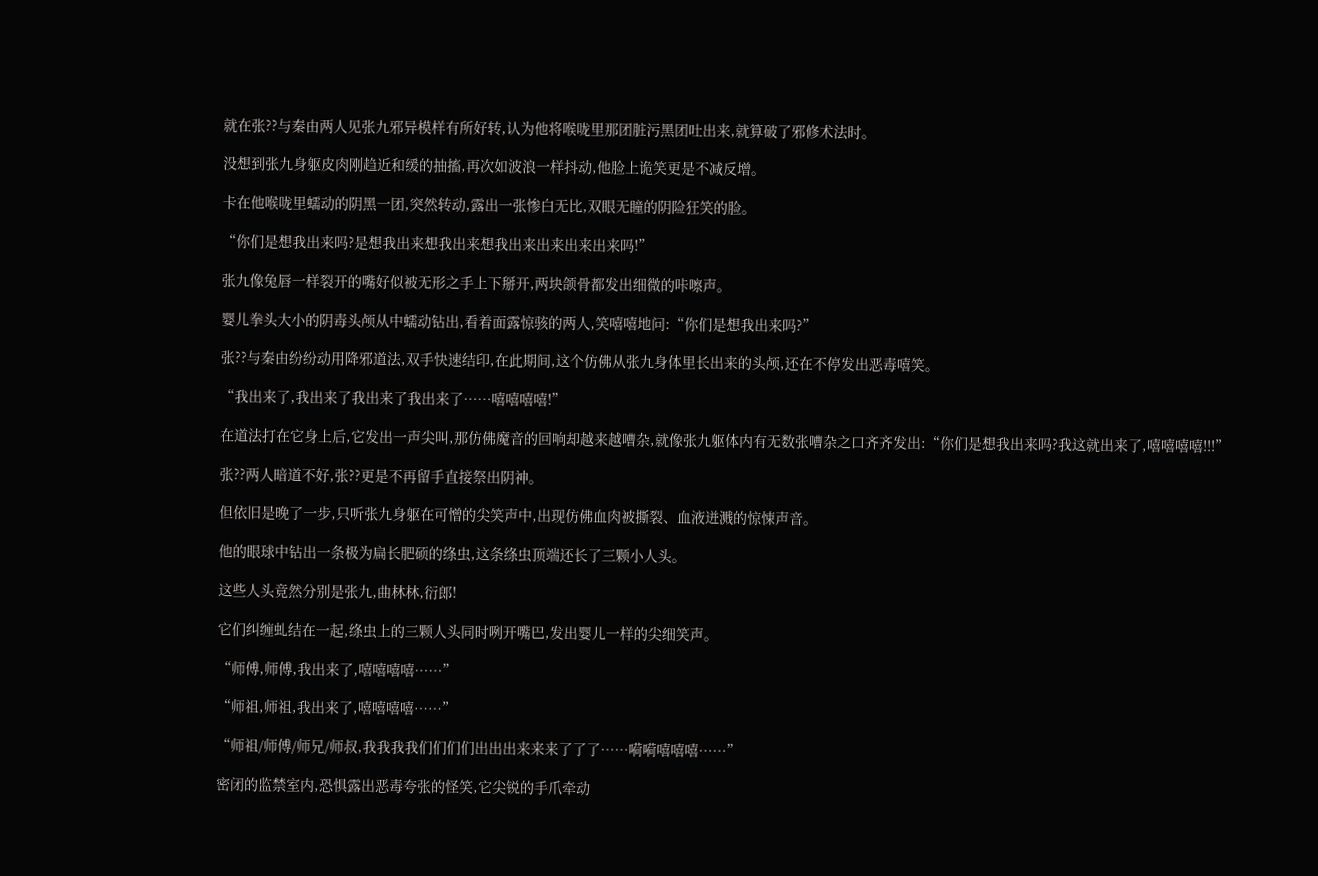就在张??与秦由两人见张九邪异模样有所好转,认为他将喉咙里那团脏污黑团吐出来,就算破了邪修术法时。

没想到张九身躯皮肉刚趋近和缓的抽搐,再次如波浪一样抖动,他脸上诡笑更是不减反增。

卡在他喉咙里蠕动的阴黑一团,突然转动,露出一张惨白无比,双眼无瞳的阴险狂笑的脸。

“你们是想我出来吗?是想我出来想我出来想我出来出来出来出来吗!”

张九像兔唇一样裂开的嘴好似被无形之手上下掰开,两块颌骨都发出细微的咔嚓声。

婴儿拳头大小的阴毒头颅从中蠕动钻出,看着面露惊骇的两人,笑嘻嘻地问:“你们是想我出来吗?”

张??与秦由纷纷动用降邪道法,双手快速结印,在此期间,这个仿佛从张九身体里长出来的头颅,还在不停发出恶毒嘻笑。

“我出来了,我出来了我出来了我出来了……嘻嘻嘻嘻!”

在道法打在它身上后,它发出一声尖叫,那仿佛魔音的回响却越来越嘈杂,就像张九躯体内有无数张嘈杂之口齐齐发出:“你们是想我出来吗?我这就出来了,嘻嘻嘻嘻!!!”

张??两人暗道不好,张??更是不再留手直接祭出阴神。

但依旧是晚了一步,只听张九身躯在可憎的尖笑声中,出现仿佛血肉被撕裂、血液迸溅的惊悚声音。

他的眼球中钻出一条极为扁长肥硕的绦虫,这条绦虫顶端还长了三颗小人头。

这些人头竟然分别是张九,曲林林,衍郎!

它们纠缠虬结在一起,绦虫上的三颗人头同时咧开嘴巴,发出婴儿一样的尖细笑声。

“师傅,师傅,我出来了,嘻嘻嘻嘻……”

“师祖,师祖,我出来了,嘻嘻嘻嘻……”

“师祖/师傅/师兄/师叔,我我我我们们们们出出出来来来了了了……嗬嗬嘻嘻嘻……”

密闭的监禁室内,恐惧露出恶毒夸张的怪笑,它尖锐的手爪牵动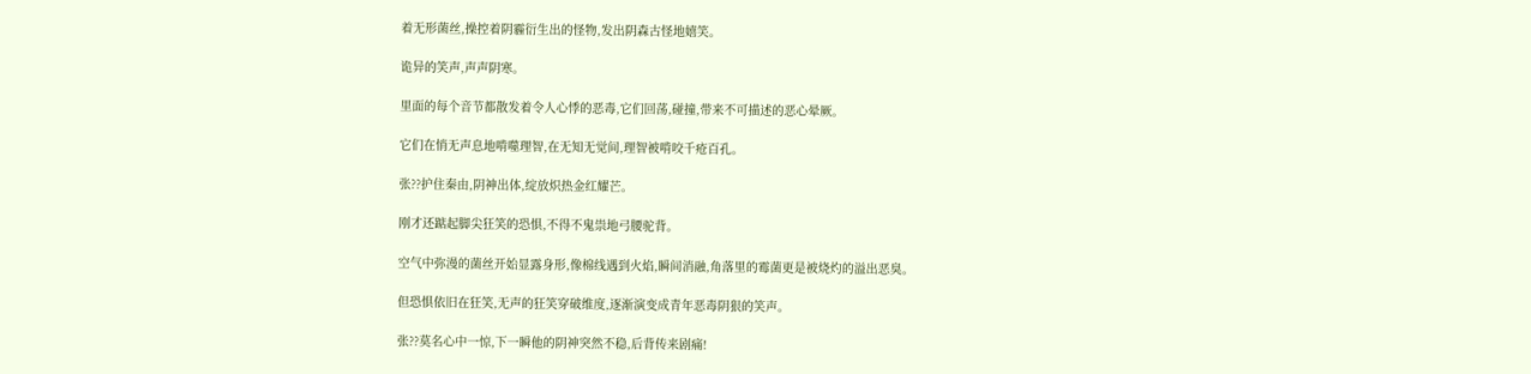着无形菌丝,操控着阴霾衍生出的怪物,发出阴森古怪地嬉笑。

诡异的笑声,声声阴寒。

里面的每个音节都散发着令人心悸的恶毒,它们回荡,碰撞,带来不可描述的恶心晕厥。

它们在悄无声息地啃噬理智,在无知无觉间,理智被啃咬千疮百孔。

张??护住秦由,阴神出体,绽放炽热金红耀芒。

刚才还踮起脚尖狂笑的恐惧,不得不鬼祟地弓腰驼背。

空气中弥漫的菌丝开始显露身形,像棉线遇到火焰,瞬间消融,角落里的霉菌更是被烧灼的溢出恶臭。

但恐惧依旧在狂笑,无声的狂笑穿破维度,逐渐演变成青年恶毒阴狠的笑声。

张??莫名心中一惊,下一瞬他的阴神突然不稳,后背传来剧痛!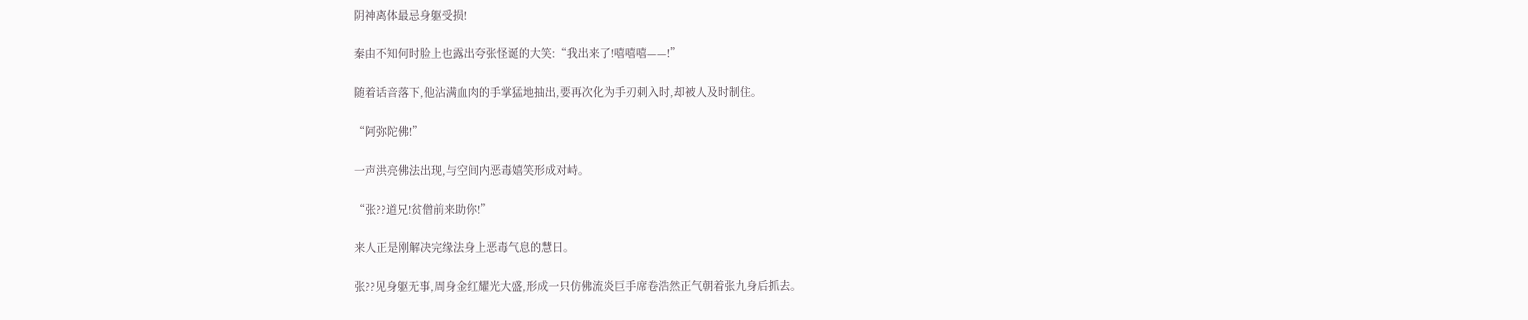阴神离体最忌身躯受损!

秦由不知何时脸上也露出夸张怪诞的大笑:“我出来了!嘻嘻嘻——!”

随着话音落下,他沾满血肉的手掌猛地抽出,要再次化为手刃刺入时,却被人及时制住。

“阿弥陀佛!”

一声洪亮佛法出现,与空间内恶毒嬉笑形成对峙。

“张??道兄!贫僧前来助你!”

来人正是刚解决完缘法身上恶毒气息的慧日。

张??见身躯无事,周身金红耀光大盛,形成一只仿佛流炎巨手席卷浩然正气朝着张九身后抓去。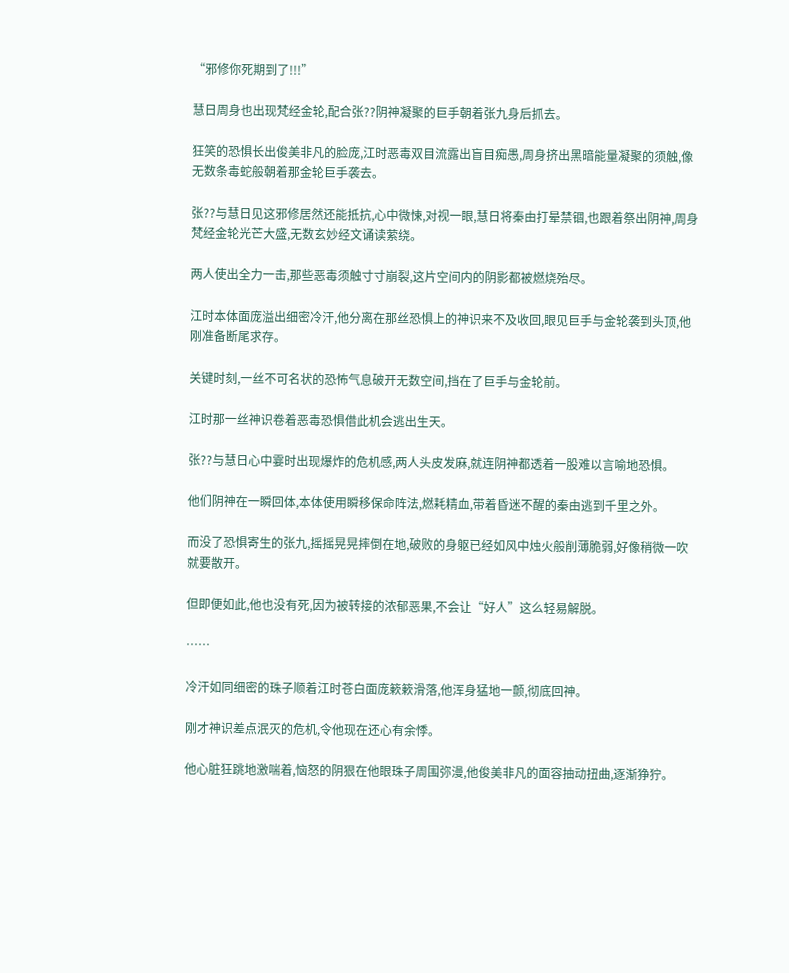“邪修你死期到了!!!”

慧日周身也出现梵经金轮,配合张??阴神凝聚的巨手朝着张九身后抓去。

狂笑的恐惧长出俊美非凡的脸庞,江时恶毒双目流露出盲目痴愚,周身挤出黑暗能量凝聚的须触,像无数条毒蛇般朝着那金轮巨手袭去。

张??与慧日见这邪修居然还能抵抗,心中微悚,对视一眼,慧日将秦由打晕禁锢,也跟着祭出阴神,周身梵经金轮光芒大盛,无数玄妙经文诵读萦绕。

两人使出全力一击,那些恶毒须触寸寸崩裂,这片空间内的阴影都被燃烧殆尽。

江时本体面庞溢出细密冷汗,他分离在那丝恐惧上的神识来不及收回,眼见巨手与金轮袭到头顶,他刚准备断尾求存。

关键时刻,一丝不可名状的恐怖气息破开无数空间,挡在了巨手与金轮前。

江时那一丝神识卷着恶毒恐惧借此机会逃出生天。

张??与慧日心中霎时出现爆炸的危机感,两人头皮发麻,就连阴神都透着一股难以言喻地恐惧。

他们阴神在一瞬回体,本体使用瞬移保命阵法,燃耗精血,带着昏迷不醒的秦由逃到千里之外。

而没了恐惧寄生的张九,摇摇晃晃摔倒在地,破败的身躯已经如风中烛火般削薄脆弱,好像稍微一吹就要散开。

但即便如此,他也没有死,因为被转接的浓郁恶果,不会让“好人”这么轻易解脱。

……

冷汗如同细密的珠子顺着江时苍白面庞簌簌滑落,他浑身猛地一颤,彻底回神。

刚才神识差点泯灭的危机,令他现在还心有余悸。

他心脏狂跳地激喘着,恼怒的阴狠在他眼珠子周围弥漫,他俊美非凡的面容抽动扭曲,逐渐狰狞。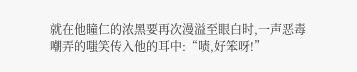就在他瞳仁的浓黑要再次漫溢至眼白时,一声恶毒嘲弄的嗤笑传入他的耳中:“啧,好笨呀!”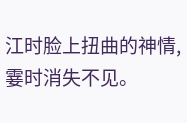江时脸上扭曲的神情,霎时消失不见。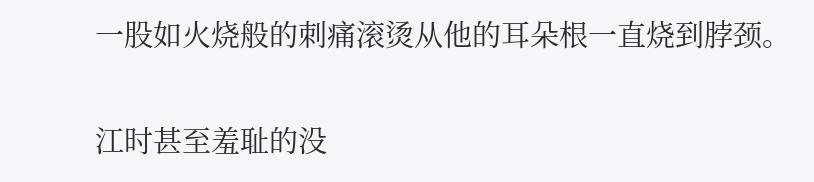一股如火烧般的刺痛滚烫从他的耳朵根一直烧到脖颈。

江时甚至羞耻的没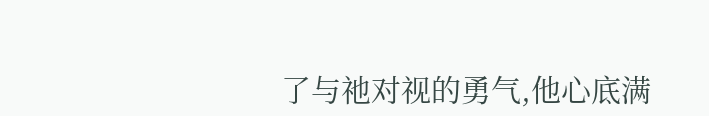了与祂对视的勇气,他心底满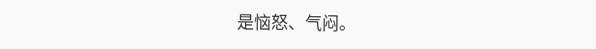是恼怒、气闷。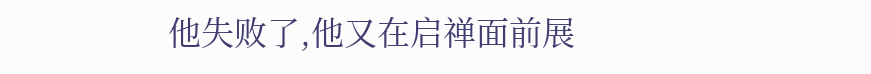他失败了,他又在启禅面前展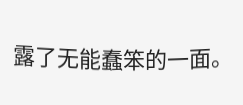露了无能蠢笨的一面。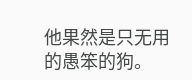他果然是只无用的愚笨的狗。